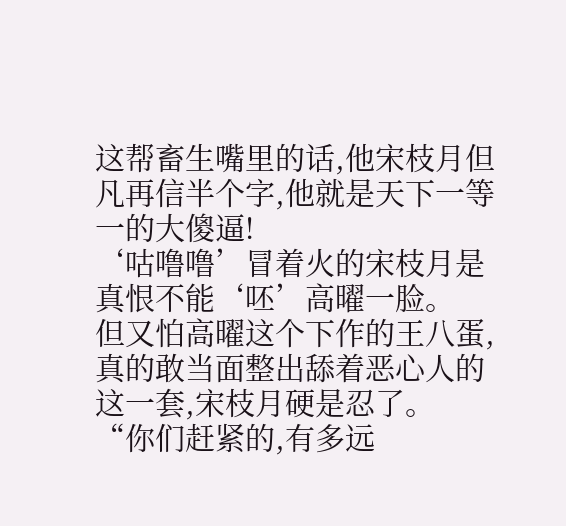这帮畜生嘴里的话,他宋枝月但凡再信半个字,他就是天下一等一的大傻逼!
‘咕噜噜’冒着火的宋枝月是真恨不能‘呸’高曜一脸。
但又怕高曜这个下作的王八蛋,真的敢当面整出舔着恶心人的这一套,宋枝月硬是忍了。
“你们赶紧的,有多远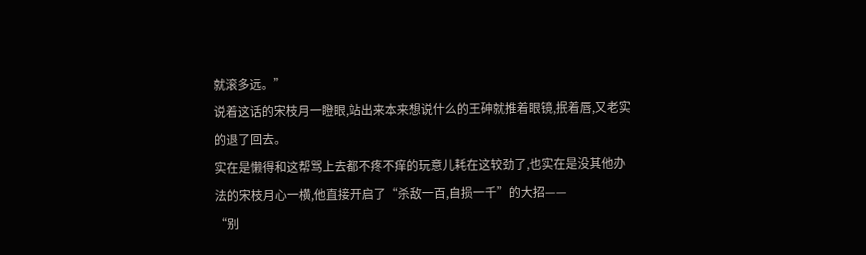就滚多远。”
说着这话的宋枝月一瞪眼,站出来本来想说什么的王砷就推着眼镜,抿着唇,又老实的退了回去。
实在是懒得和这帮骂上去都不疼不痒的玩意儿耗在这较劲了,也实在是没其他办法的宋枝月心一横,他直接开启了“杀敌一百,自损一千”的大招——
“别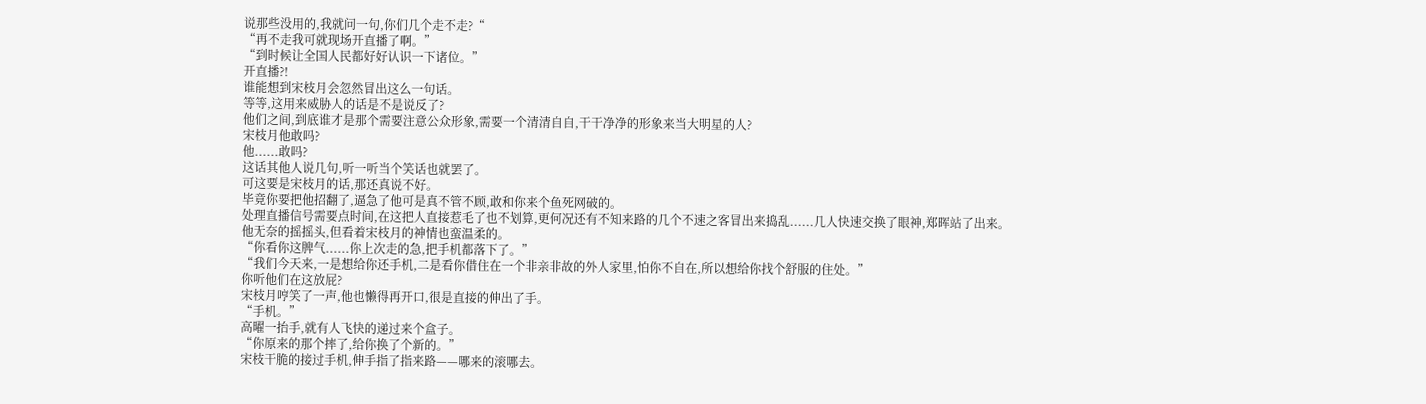说那些没用的,我就问一句,你们几个走不走?“
“再不走我可就现场开直播了啊。”
“到时候让全国人民都好好认识一下诸位。”
开直播?!
谁能想到宋枝月会忽然冒出这么一句话。
等等,这用来威胁人的话是不是说反了?
他们之间,到底谁才是那个需要注意公众形象,需要一个清清自自,干干净净的形象来当大明星的人?
宋枝月他敢吗?
他......敢吗?
这话其他人说几句,听一听当个笑话也就罢了。
可这要是宋枝月的话,那还真说不好。
毕竟你要把他招翻了,逼急了他可是真不管不顾,敢和你来个鱼死网破的。
处理直播信号需要点时间,在这把人直接惹毛了也不划算,更何况还有不知来路的几个不速之客冒出来捣乱......几人快速交换了眼神,郑晖站了出来。
他无奈的摇摇头,但看着宋枝月的神情也蛮温柔的。
“你看你这脾气......你上次走的急,把手机都落下了。”
“我们今天来,一是想给你还手机,二是看你借住在一个非亲非故的外人家里,怕你不自在,所以想给你找个舒服的住处。”
你听他们在这放屁?
宋枝月哼笑了一声,他也懒得再开口,很是直接的伸出了手。
“手机。”
高曜一抬手,就有人飞快的递过来个盒子。
“你原来的那个摔了,给你换了个新的。”
宋枝干脆的接过手机,伸手指了指来路——哪来的滚哪去。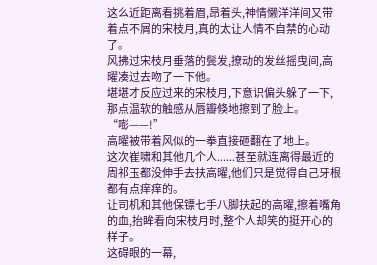这么近距离看挑着眉,昂着头,神情懒洋洋间又带着点不屑的宋枝月,真的太让人情不自禁的心动了。
风拂过宋枝月垂落的鬓发,撩动的发丝摇曳间,高曜凑过去吻了一下他。
堪堪才反应过来的宋枝月,下意识偏头躲了一下,那点温软的触感从唇瓣倏地擦到了脸上。
“嘭——!”
高曜被带着风似的一拳直接砸翻在了地上。
这次崔啸和其他几个人......甚至就连离得最近的周祁玉都没伸手去扶高曜,他们只是觉得自己牙根都有点痒痒的。
让司机和其他保镖七手八脚扶起的高曜,擦着嘴角的血,抬眸看向宋枝月时,整个人却笑的挺开心的样子。
这碍眼的一幕,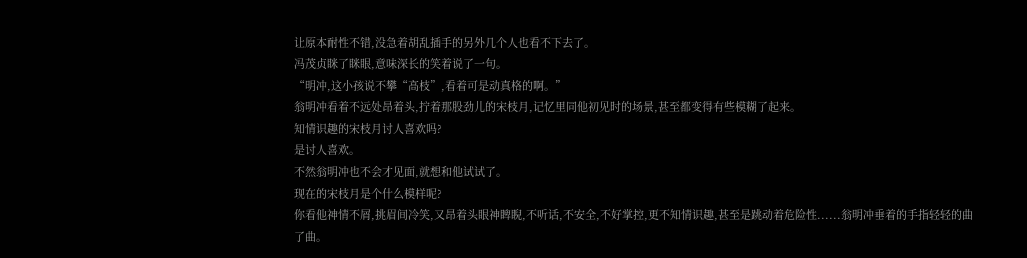让原本耐性不错,没急着胡乱插手的另外几个人也看不下去了。
冯茂贞眯了眯眼,意味深长的笑着说了一句。
“明冲,这小孩说不攀“高枝”,看着可是动真格的啊。”
翁明冲看着不远处昂着头,拧着那股劲儿的宋枝月,记忆里同他初见时的场景,甚至都变得有些模糊了起来。
知情识趣的宋枝月讨人喜欢吗?
是讨人喜欢。
不然翁明冲也不会才见面,就想和他试试了。
现在的宋枝月是个什么模样呢?
你看他神情不屑,挑眉间冷笑,又昂着头眼神睥睨,不听话,不安全,不好掌控,更不知情识趣,甚至是跳动着危险性......翁明冲垂着的手指轻轻的曲了曲。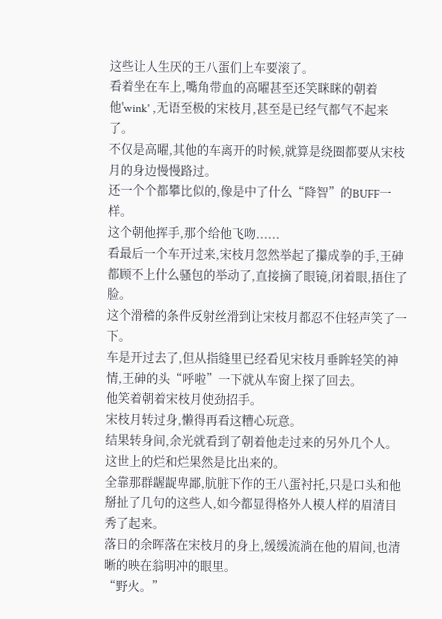这些让人生厌的王八蛋们上车要滚了。
看着坐在车上,嘴角带血的高曜甚至还笑眯眯的朝着他'wink' ,无语至极的宋枝月,甚至是已经气都气不起来了。
不仅是高曜,其他的车离开的时候,就算是绕圈都要从宋枝月的身边慢慢路过。
还一个个都攀比似的,像是中了什么“降智”的BUFF一样。
这个朝他挥手,那个给他飞吻......
看最后一个车开过来,宋枝月忽然举起了攥成拳的手,王砷都顾不上什么骚包的举动了,直接摘了眼镜,闭着眼,捂住了脸。
这个滑稽的条件反射丝滑到让宋枝月都忍不住轻声笑了一下。
车是开过去了,但从指缝里已经看见宋枝月垂眸轻笑的神情,王砷的头“呼啦”一下就从车窗上探了回去。
他笑着朝着宋枝月使劲招手。
宋枝月转过身,懒得再看这糟心玩意。
结果转身间,余光就看到了朝着他走过来的另外几个人。
这世上的烂和烂果然是比出来的。
全靠那群龌龊卑鄙,肮脏下作的王八蛋衬托,只是口头和他掰扯了几句的这些人,如今都显得格外人模人样的眉清目秀了起来。
落日的余晖落在宋枝月的身上,缓缓流淌在他的眉间,也清晰的映在翁明冲的眼里。
“野火。”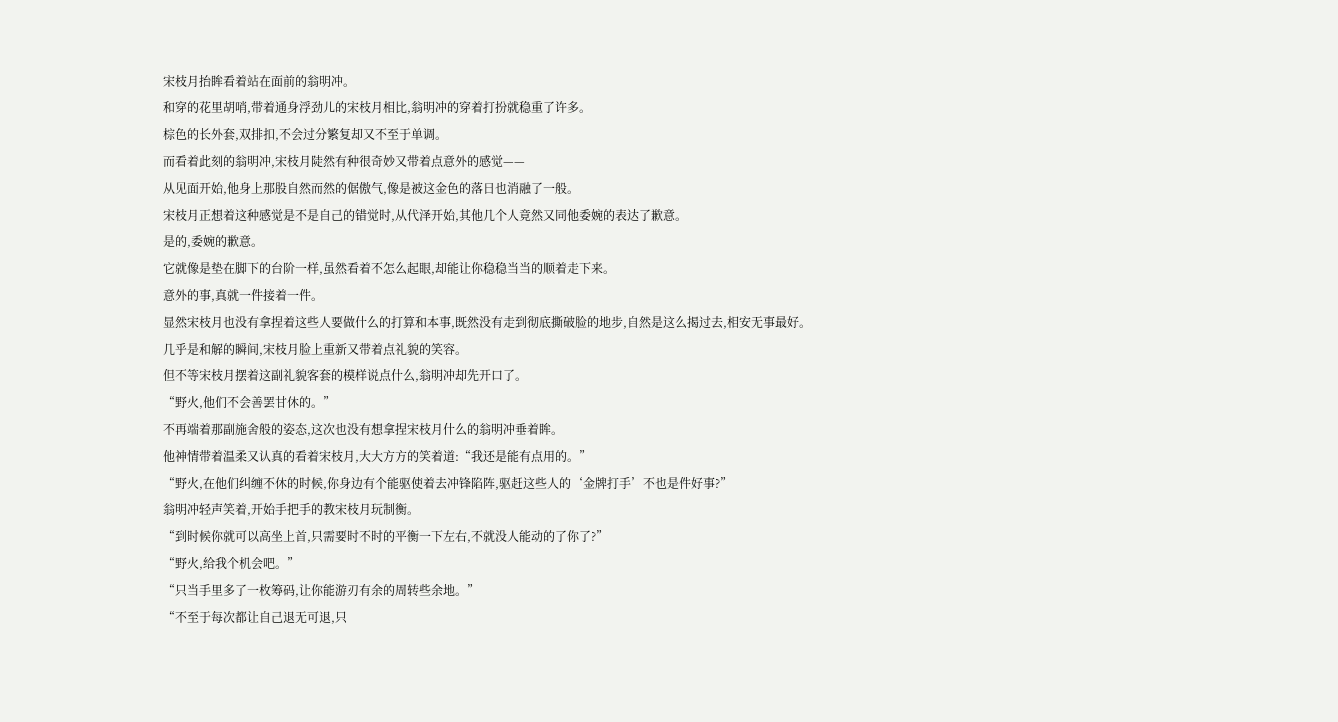宋枝月抬眸看着站在面前的翁明冲。
和穿的花里胡哨,带着通身浮劲儿的宋枝月相比,翁明冲的穿着打扮就稳重了许多。
棕色的长外套,双排扣,不会过分繁复却又不至于单调。
而看着此刻的翁明冲,宋枝月陡然有种很奇妙又带着点意外的感觉——
从见面开始,他身上那股自然而然的倨傲气,像是被这金色的落日也消融了一般。
宋枝月正想着这种感觉是不是自己的错觉时,从代泽开始,其他几个人竟然又同他委婉的表达了歉意。
是的,委婉的歉意。
它就像是垫在脚下的台阶一样,虽然看着不怎么起眼,却能让你稳稳当当的顺着走下来。
意外的事,真就一件接着一件。
显然宋枝月也没有拿捏着这些人要做什么的打算和本事,既然没有走到彻底撕破脸的地步,自然是这么揭过去,相安无事最好。
几乎是和解的瞬间,宋枝月脸上重新又带着点礼貌的笑容。
但不等宋枝月摆着这副礼貌客套的模样说点什么,翁明冲却先开口了。
“野火,他们不会善罢甘休的。”
不再端着那副施舍般的姿态,这次也没有想拿捏宋枝月什么的翁明冲垂着眸。
他神情带着温柔又认真的看着宋枝月,大大方方的笑着道:“我还是能有点用的。”
“野火,在他们纠缠不休的时候,你身边有个能驱使着去冲锋陷阵,驱赶这些人的‘金牌打手’不也是件好事?”
翁明冲轻声笑着,开始手把手的教宋枝月玩制衡。
“到时候你就可以高坐上首,只需要时不时的平衡一下左右,不就没人能动的了你了?”
“野火,给我个机会吧。”
“只当手里多了一枚筹码,让你能游刃有余的周转些余地。”
“不至于每次都让自己退无可退,只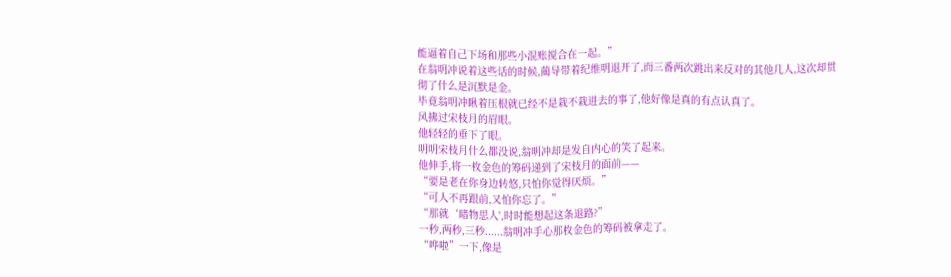能逼着自己下场和那些小混账搅合在一起。”
在翁明冲说着这些话的时候,蔺导带着纪维明退开了,而三番两次跳出来反对的其他几人,这次却贯彻了什么是沉默是金。
毕竟翁明冲瞅着压根就已经不是栽不栽进去的事了,他好像是真的有点认真了。
风拂过宋枝月的眉眼。
他轻轻的垂下了眼。
明明宋枝月什么都没说,翁明冲却是发自内心的笑了起来。
他伸手,将一枚金色的筹码递到了宋枝月的面前——
“要是老在你身边转悠,只怕你觉得厌烦。”
“可人不再跟前,又怕你忘了。”
“那就‘睹物思人',时时能想起这条退路?”
一秒,两秒,三秒......翁明冲手心那枚金色的筹码被拿走了。
“哗啦”一下,像是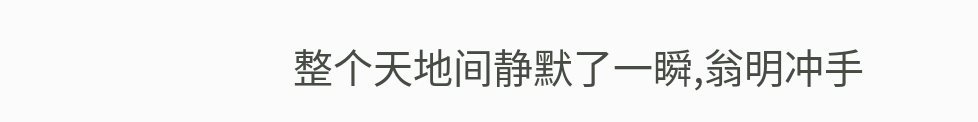整个天地间静默了一瞬,翁明冲手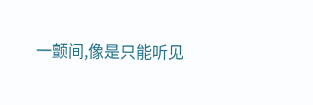一颤间,像是只能听见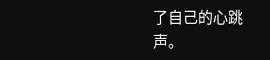了自己的心跳声。